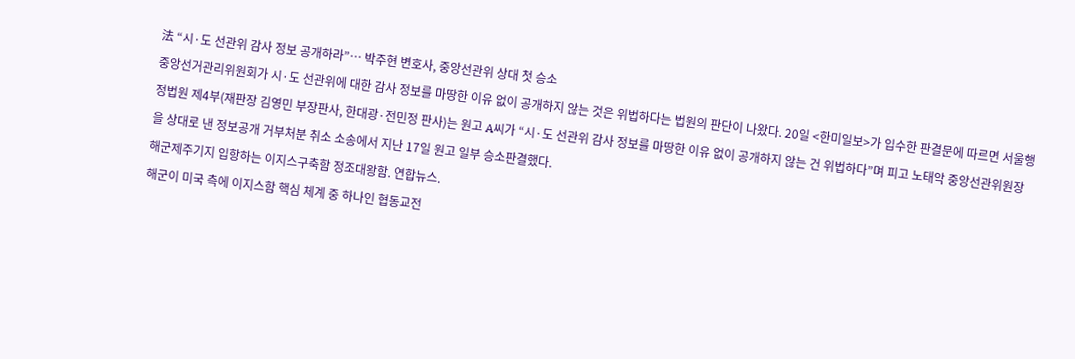法 “시·도 선관위 감사 정보 공개하라”… 박주현 변호사, 중앙선관위 상대 첫 승소
중앙선거관리위원회가 시·도 선관위에 대한 감사 정보를 마땅한 이유 없이 공개하지 않는 것은 위법하다는 법원의 판단이 나왔다. 20일 <한미일보>가 입수한 판결문에 따르면 서울행정법원 제4부(재판장 김영민 부장판사, 한대광·전민정 판사)는 원고 A씨가 “시·도 선관위 감사 정보를 마땅한 이유 없이 공개하지 않는 건 위법하다”며 피고 노태악 중앙선관위원장을 상대로 낸 정보공개 거부처분 취소 소송에서 지난 17일 원고 일부 승소판결했다.
해군제주기지 입항하는 이지스구축함 정조대왕함. 연합뉴스.
해군이 미국 측에 이지스함 핵심 체계 중 하나인 협동교전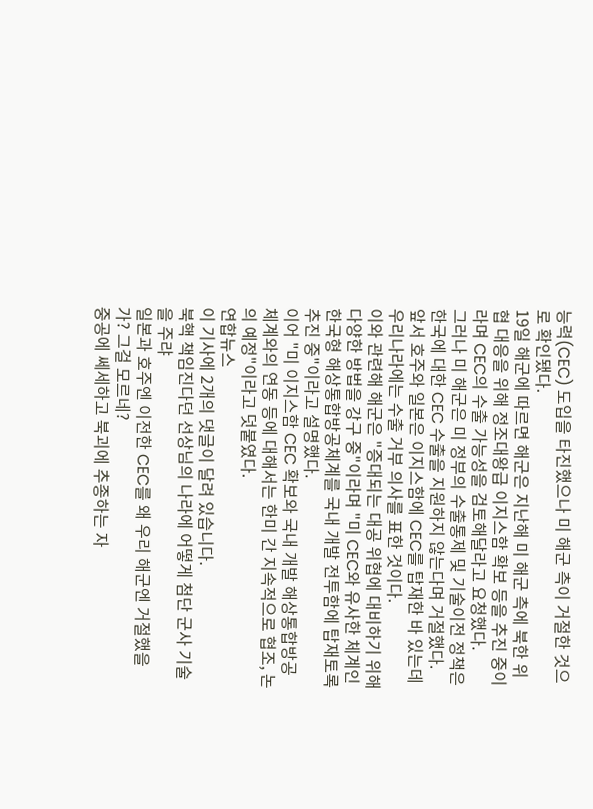능력(CEC) 도입을 타진했으나 미 해군 측이 거절한 것으로 확인됐다.
19일 해군에 따르면 해군은 지난해 미 해군 측에 북한 위협 대응을 위해 정조대왕급 이지스함 확보 등을 추진 중이라며 CEC의 수출 가능성을 검토해달라고 요청했다.
그러나 미 해군은 미 정부의 수출통제 및 기술이전 정책은 한국에 대한 CEC 수출을 지원하지 않는다며 거절했다.
앞서 호주와 일본은 이지스함에 CEC를 탑재한 바 있는데 우리나라에는 수출 거부 의사를 표한 것이다.
이와 관련해 해군은 "증대되는 대공 위협에 대비하기 위해 다양한 방법을 강구 중"이라며 "미 CEC와 유사한 체계인 한국형 해상통합방공체계를 국내 개발 전투함에 탑재토록 추진 중"이라고 설명했다.
이어 "미 이지스함 CEC 확보와 국내 개발 해상통합방공체계와의 연동 등에 대해서는 한미 간 지속적으로 협조, 논의 예정"이라고 덧붙였다.
연합뉴스
이 기사에 2개의 댓글이 달려 있습니다.
북핵 책임진다던 선상님의 나라에 어떻게 첨단 군사 기술을 주랴
일본과 호주엔 이전한 CEC를 왜 우리 해군엔 거절했을가? 그걸 모르네?
중공에 쎄세하고 북괴에 추종하는 자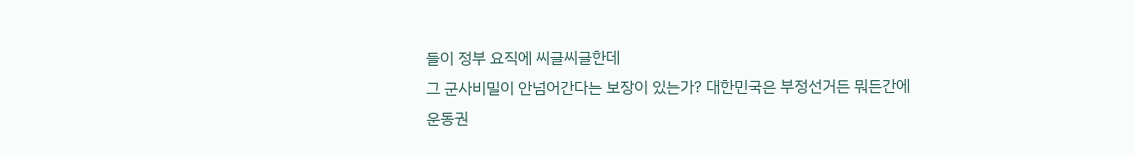들이 정부 요직에 씨글씨글한데
그 군사비밀이 안넘어간다는 보장이 있는가? 대한민국은 부정선거든 뭐든간에
운동권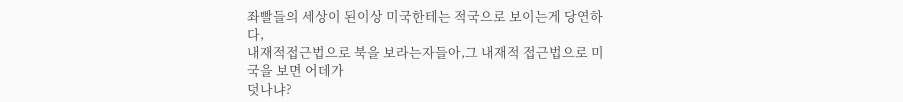좌빨들의 세상이 된이상 미국한테는 적국으로 보이는게 당연하다,
내재적접근법으로 북을 보라는자들아,그 내재적 접근법으로 미국을 보면 어데가
덧나냐?